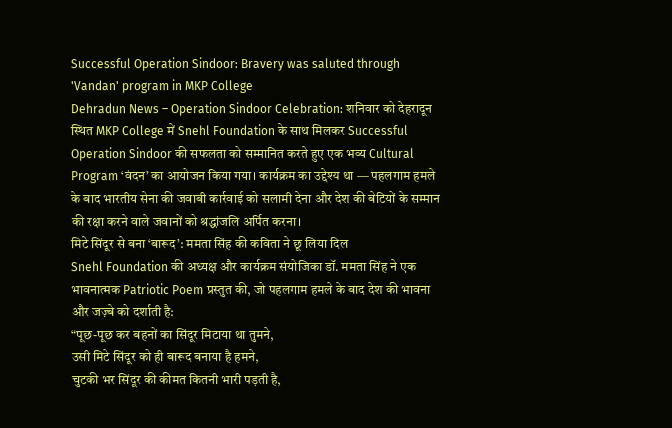Successful Operation Sindoor: Bravery was saluted through 'Vandan' program in MKP College
Dehradun News – Operation Sindoor Celebration: शनिवार को देहरादून स्थित MKP College में Snehl Foundation के साथ मिलकर Successful Operation Sindoor की सफलता को सम्मानित करते हुए एक भव्य Cultural Program ‘वंदन’ का आयोजन किया गया। कार्यक्रम का उद्देश्य था — पहलगाम हमले के बाद भारतीय सेना की जवाबी कार्रवाई को सलामी देना और देश की बेटियों के सम्मान की रक्षा करने वाले जवानों को श्रद्धांजलि अर्पित करना।
मिटे सिंदूर से बना ‘बारूद’: ममता सिंह की कविता ने छू लिया दिल
Snehl Foundation की अध्यक्ष और कार्यक्रम संयोजिका डॉ. ममता सिंह ने एक भावनात्मक Patriotic Poem प्रस्तुत की, जो पहलगाम हमले के बाद देश की भावना और जज़्बे को दर्शाती है:
“पूछ-पूछ कर बहनों का सिंदूर मिटाया था तुमने,
उसी मिटे सिंदूर को ही बारूद बनाया है हमने,
चुटकी भर सिंदूर की कीमत कितनी भारी पड़ती है,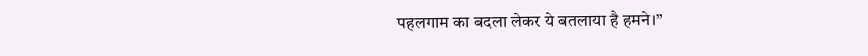पहलगाम का बदला लेकर ये बतलाया है हमने।”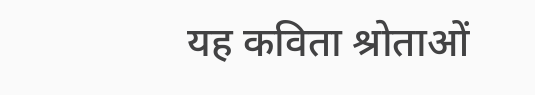यह कविता श्रोताओं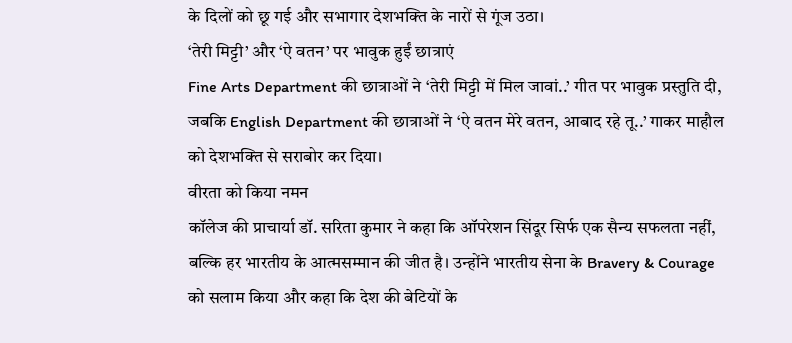के दिलों को छू गई और सभागार देशभक्ति के नारों से गूंज उठा।
‘तेरी मिट्टी’ और ‘ऐ वतन’ पर भावुक हुईं छात्राएं
Fine Arts Department की छात्राओं ने ‘तेरी मिट्टी में मिल जावां..’ गीत पर भावुक प्रस्तुति दी, जबकि English Department की छात्राओं ने ‘ऐ वतन मेरे वतन, आबाद रहे तू..’ गाकर माहौल को देशभक्ति से सराबोर कर दिया।
वीरता को किया नमन
कॉलेज की प्राचार्या डॉ. सरिता कुमार ने कहा कि ऑपरेशन सिंदूर सिर्फ एक सैन्य सफलता नहीं, बल्कि हर भारतीय के आत्मसम्मान की जीत है। उन्होंने भारतीय सेना के Bravery & Courage को सलाम किया और कहा कि देश की बेटियों के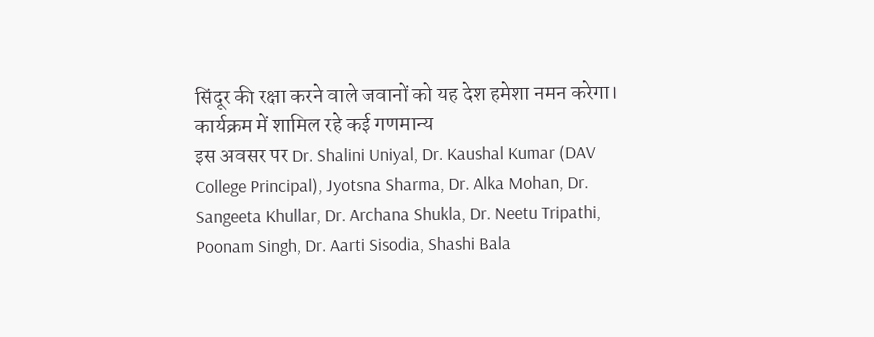सिंदूर की रक्षा करने वाले जवानों को यह देश हमेशा नमन करेगा।
कार्यक्रम में शामिल रहे कई गणमान्य
इस अवसर पर Dr. Shalini Uniyal, Dr. Kaushal Kumar (DAV College Principal), Jyotsna Sharma, Dr. Alka Mohan, Dr. Sangeeta Khullar, Dr. Archana Shukla, Dr. Neetu Tripathi, Poonam Singh, Dr. Aarti Sisodia, Shashi Bala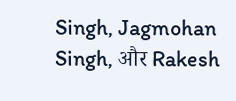Singh, Jagmohan Singh, और Rakesh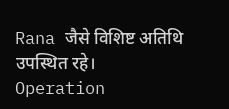Rana जैसे विशिष्ट अतिथि उपस्थित रहे।
Operation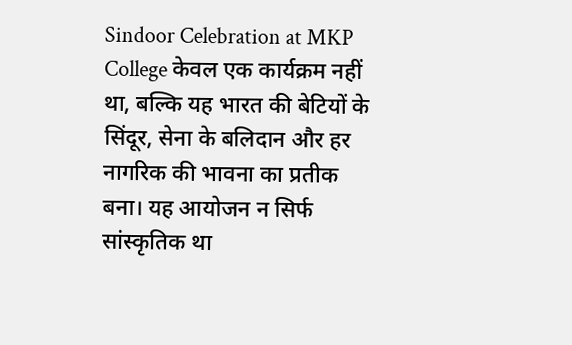Sindoor Celebration at MKP College केवल एक कार्यक्रम नहीं था, बल्कि यह भारत की बेटियों के सिंदूर, सेना के बलिदान और हर नागरिक की भावना का प्रतीक बना। यह आयोजन न सिर्फ सांस्कृतिक था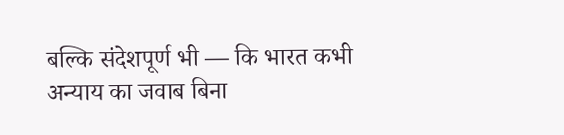बल्कि संदेशपूर्ण भी — कि भारत कभी अन्याय का जवाब बिना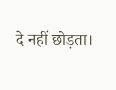दे नहीं छोड़ता।